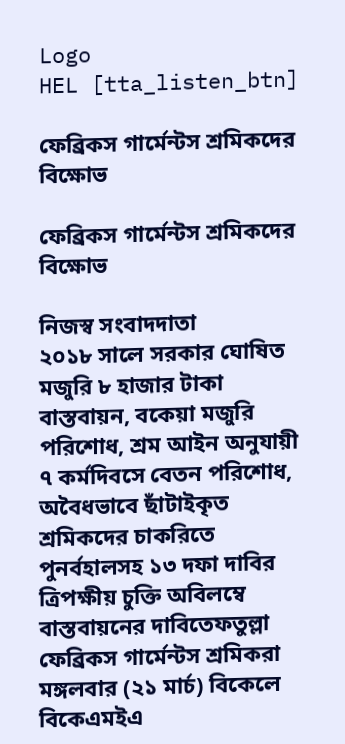Logo
HEL [tta_listen_btn]

ফেব্রিকস গার্মেন্টস শ্রমিকদের বিক্ষোভ

ফেব্রিকস গার্মেন্টস শ্রমিকদের বিক্ষোভ

নিজস্ব সংবাদদাতা
২০১৮ সালে সরকার ঘোষিত মজুরি ৮ হাজার টাকা বাস্তবায়ন, বকেয়া মজুরি পরিশোধ, শ্রম আইন অনুযায়ী ৭ কর্মদিবসে বেতন পরিশোধ, অবৈধভাবে ছাঁটাইকৃত শ্রমিকদের চাকরিতে পুনর্বহালসহ ১৩ দফা দাবির ত্রিপক্ষীয় চুক্তি অবিলম্বে বাস্তবায়নের দাবিতেফতুল্লা ফেব্রিকস গার্মেন্টস শ্রমিকরা মঙ্গলবার (২১ মার্চ) বিকেলে বিকেএমইএ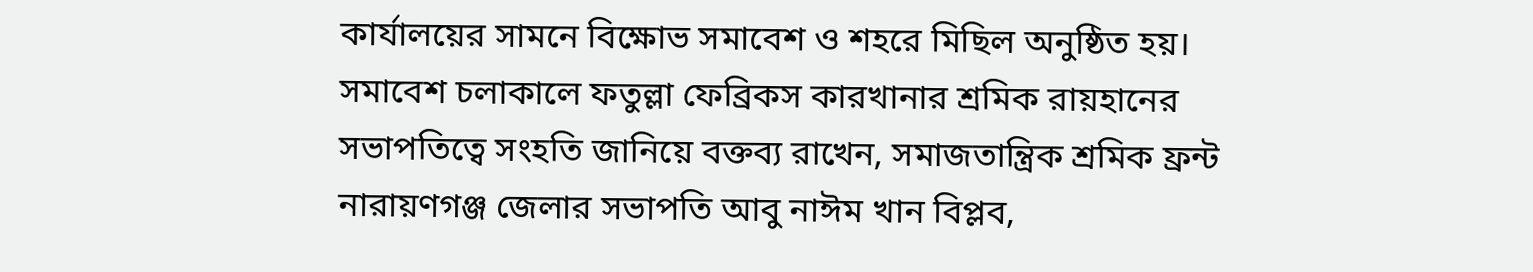কার্যালয়ের সামনে বিক্ষোভ সমাবেশ ও শহরে মিছিল অনুষ্ঠিত হয়। সমাবেশ চলাকালে ফতুল্লা ফেব্রিকস কারখানার শ্রমিক রায়হানের সভাপতিত্বে সংহতি জানিয়ে বক্তব্য রাখেন, সমাজতান্ত্রিক শ্রমিক ফ্রন্ট নারায়ণগঞ্জ জেলার সভাপতি আবু নাঈম খান বিপ্লব,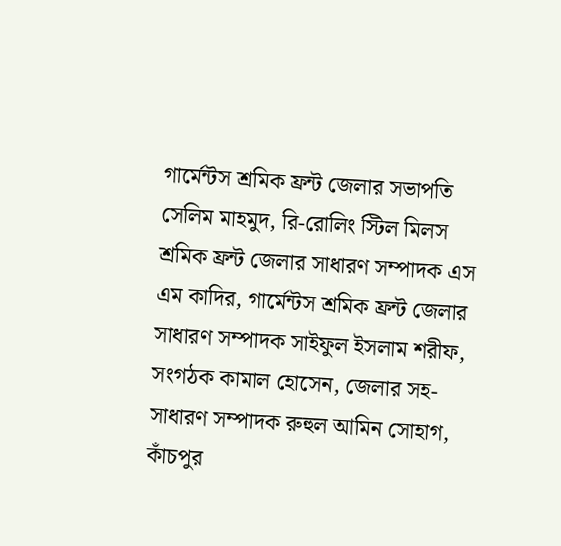গার্মেন্টস শ্রমিক ফ্রন্ট জেলার সভাপতি সেলিম মাহমুদ, রি-রোলিং স্টিল মিলস শ্রমিক ফ্রন্ট জেলার সাধারণ সম্পাদক এস এম কাদির, গার্মেন্টস শ্রমিক ফ্রন্ট জেলার সাধারণ সম্পাদক সাইফুল ইসলাম শরীফ, সংগঠক কামাল হোসেন, জেলার সহ-সাধারণ সম্পাদক রুহুল আমিন সোহাগ, কাঁচপুর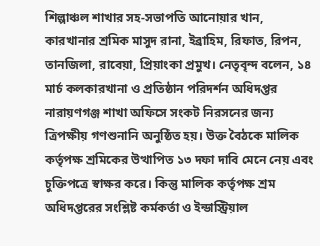শিল্পাঞ্চল শাখার সহ-সভাপতি আনোয়ার খান, কারখানার শ্রমিক মাসুদ রানা, ইব্রাহিম, রিফাত, রিপন, তানজিলা, রাবেয়া, প্রিয়াংকা প্রমুখ। নেতৃবৃন্দ বলেন, ১৪ মার্চ কলকারখানা ও প্রতিষ্ঠান পরিদর্শন অধিদপ্তর নারায়ণগঞ্জ শাখা অফিসে সংকট নিরসনের জন্য ত্রিপক্ষীয় গণশুনানি অনুষ্ঠিত হয়। উক্ত বৈঠকে মালিক কর্তৃপক্ষ শ্রমিকের উত্থাপিত ১৩ দফা দাবি মেনে নেয় এবং চুক্তিপত্রে স্বাক্ষর করে। কিন্তু মালিক কর্তৃপক্ষ শ্রম অধিদপ্তরের সংশ্লিষ্ট কর্মকর্তা ও ইন্ডাস্ট্রিয়াল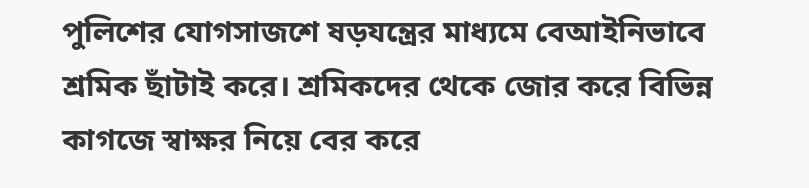পুলিশের যোগসাজশে ষড়যন্ত্রের মাধ্যমে বেআইনিভাবে শ্রমিক ছাঁটাই করে। শ্রমিকদের থেকে জোর করে বিভিন্ন কাগজে স্বাক্ষর নিয়ে বের করে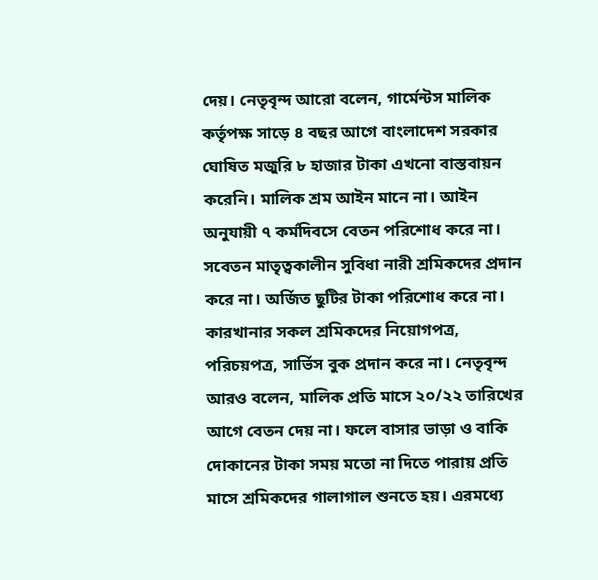দেয়। নেতৃবৃন্দ আরো বলেন, গার্মেন্টস মালিক কর্তৃপক্ষ সাড়ে ৪ বছর আগে বাংলাদেশ সরকার ঘোষিত মজুরি ৮ হাজার টাকা এখনো বাস্তবায়ন করেনি। মালিক শ্রম আইন মানে না। আইন অনুযায়ী ৭ কর্মদিবসে বেতন পরিশোধ করে না। সবেতন মাতৃত্বকালীন সুবিধা নারী শ্রমিকদের প্রদান করে না। অর্জিত ছুটির টাকা পরিশোধ করে না। কারখানার সকল শ্রমিকদের নিয়োগপত্র, পরিচয়পত্র, সার্ভিস বুক প্রদান করে না। নেতৃবৃন্দ আরও বলেন, মালিক প্রতি মাসে ২০/২২ তারিখের আগে বেতন দেয় না। ফলে বাসার ভাড়া ও বাকি দোকানের টাকা সময় মতো না দিতে পারায় প্রতি মাসে শ্রমিকদের গালাগাল শুনতে হয়। এরমধ্যে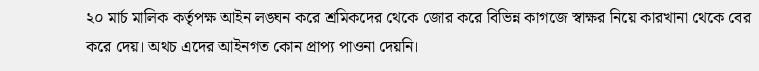২০ মার্চ মালিক কর্তৃপক্ষ আইন লঙ্ঘন করে শ্রমিকদের থেকে জোর করে বিভিন্ন কাগজে স্বাক্ষর নিয়ে কারখানা থেকে বের করে দেয়। অথচ এদের আইনগত কোন প্রাপ্য পাওনা দেয়নি।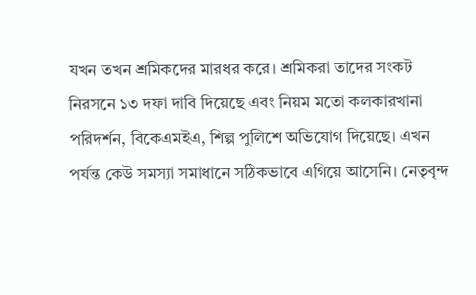যখন তখন শ্রমিকদের মারধর করে। শ্রমিকরা তাদের সংকট নিরসনে ১৩ দফা দাবি দিয়েছে এবং নিয়ম মতো কলকারখানা পরিদর্শন, বিকেএমইএ, শিল্প পুলিশে অভিযোগ দিয়েছে। এখন পর্যন্ত কেউ সমস্যা সমাধানে সঠিকভাবে এগিয়ে আসেনি। নেতৃবৃন্দ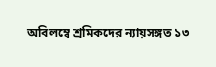অবিলম্বে শ্রমিকদের ন্যায়সঙ্গত ১৩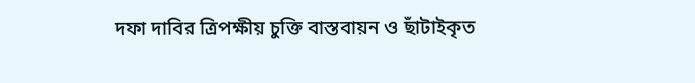দফা দাবির ত্রিপক্ষীয় চুক্তি বাস্তবায়ন ও ছাঁটাইকৃত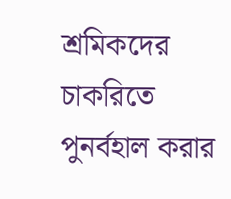শ্রমিকদের চাকরিতে পুনর্বহাল করার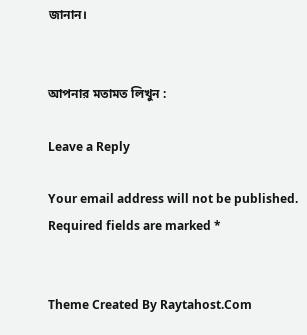জানান।


আপনার মতামত লিখুন :

Leave a Reply

Your email address will not be published. Required fields are marked *


Theme Created By Raytahost.Com